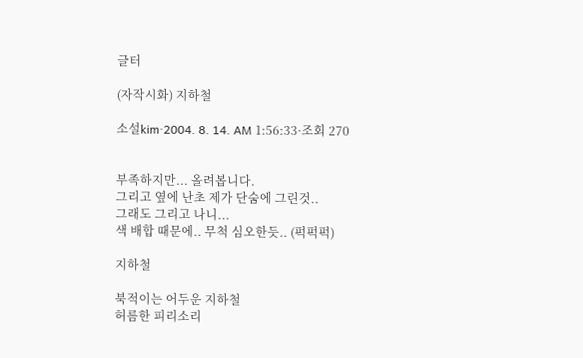글터

(자작시화) 지하철

소설kim·2004. 8. 14. AM 1:56:33·조회 270


부족하지만... 올려봅니다.
그리고 옆에 난초 제가 단숨에 그린것..
그래도 그리고 나니...
색 배합 때문에.. 무척 심오한듯.. (퍽퍽퍽)

지하철

북적이는 어두운 지하철
허름한 피리소리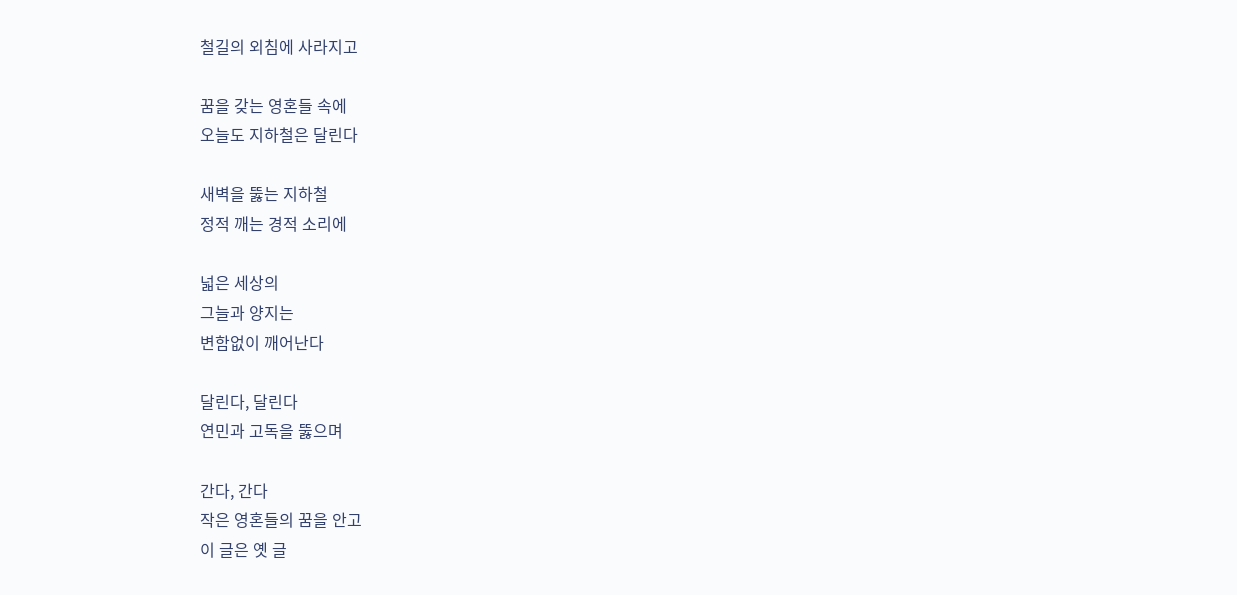철길의 외침에 사라지고

꿈을 갖는 영혼들 속에
오늘도 지하철은 달린다

새벽을 뚫는 지하철
정적 깨는 경적 소리에

넓은 세상의
그늘과 양지는
변함없이 깨어난다

달린다, 달린다
연민과 고독을 뚫으며

간다, 간다
작은 영혼들의 꿈을 안고
이 글은 옛 글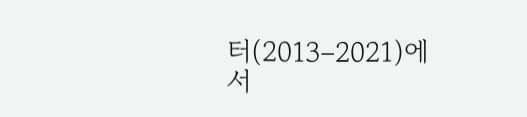터(2013–2021)에서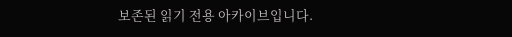보존된 읽기 전용 아카이브입니다.